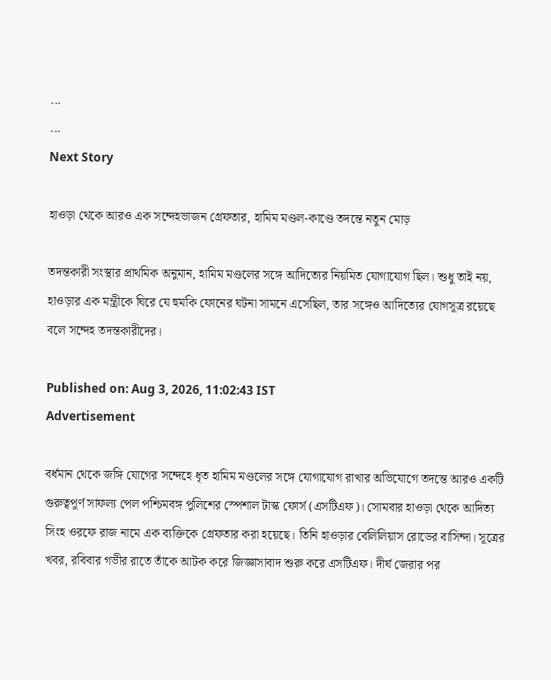...
...
Next Story

হাওড়া থেকে আরও এক সন্দেহভাজন গ্রেফতার, হামিম মণ্ডল-কাণ্ডে তদন্তে নতুন মোড়

তদন্তকারী সংস্থার প্রাথমিক অনুমান, হামিম মণ্ডলের সঙ্গে আদিত্যের নিয়মিত যোগাযোগ ছিল। শুধু তাই নয়, হাওড়ার এক মন্ত্রীকে ঘিরে যে হুমকি ফোনের ঘটনা সামনে এসেছিল, তার সঙ্গেও আদিত্যের যোগসূত্র রয়েছে বলে সন্দেহ তদন্তকারীদের।

Published on: Aug 3, 2026, 11:02:43 IST
Advertisement

বর্ধমান থেকে জঙ্গি যোগের সন্দেহে ধৃত হামিম মণ্ডলের সঙ্গে যোগাযোগ রাখার অভিযোগে তদন্তে আরও একটি গুরুত্বপূর্ণ সাফল্য পেল পশ্চিমবঙ্গ পুলিশের স্পেশাল টাস্ক ফোর্স (এসটিএফ)। সোমবার হাওড়া থেকে আদিত্য সিংহ ওরফে রাজ নামে এক ব্যক্তিকে গ্রেফতার করা হয়েছে। তিনি হাওড়ার বেলিলিয়াস রোডের বাসিন্দা। সূত্রের খবর, রবিবার গভীর রাতে তাঁকে আটক করে জিজ্ঞাসাবাদ শুরু করে এসটিএফ। দীর্ঘ জেরার পর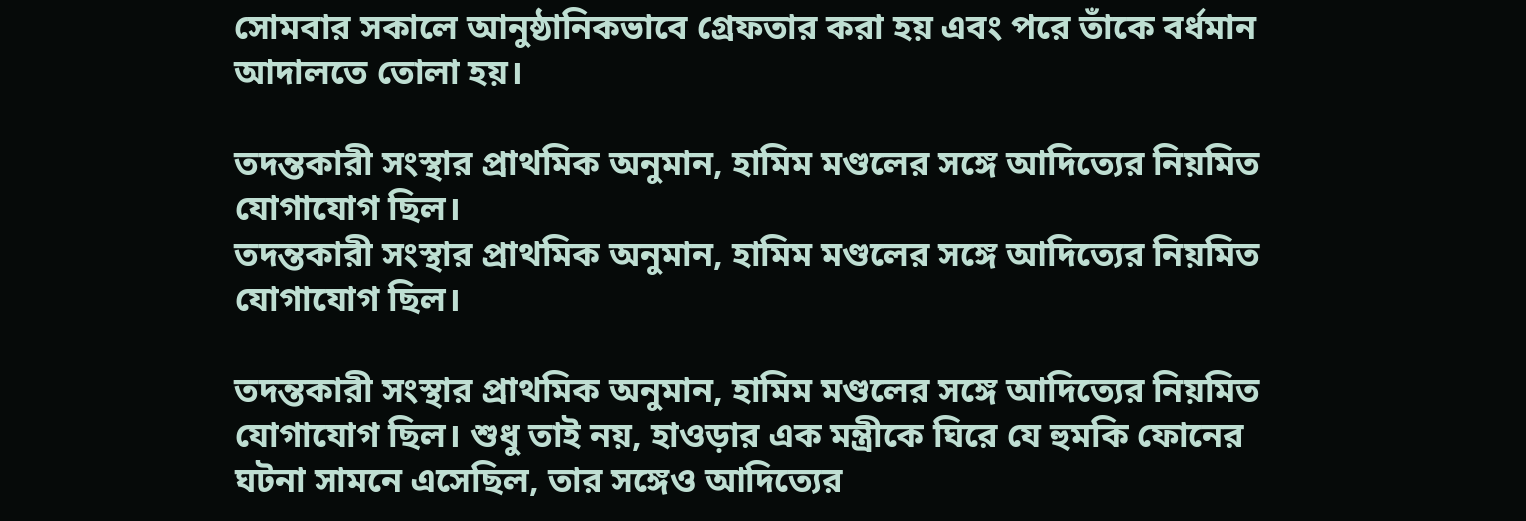সোমবার সকালে আনুষ্ঠানিকভাবে গ্রেফতার করা হয় এবং পরে তাঁকে বর্ধমান আদালতে তোলা হয়।

তদন্তকারী সংস্থার প্রাথমিক অনুমান, হামিম মণ্ডলের সঙ্গে আদিত্যের নিয়মিত যোগাযোগ ছিল।
তদন্তকারী সংস্থার প্রাথমিক অনুমান, হামিম মণ্ডলের সঙ্গে আদিত্যের নিয়মিত যোগাযোগ ছিল।

তদন্তকারী সংস্থার প্রাথমিক অনুমান, হামিম মণ্ডলের সঙ্গে আদিত্যের নিয়মিত যোগাযোগ ছিল। শুধু তাই নয়, হাওড়ার এক মন্ত্রীকে ঘিরে যে হুমকি ফোনের ঘটনা সামনে এসেছিল, তার সঙ্গেও আদিত্যের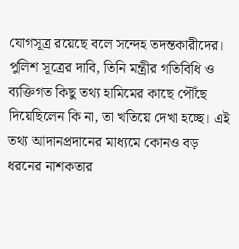যোগসূত্র রয়েছে বলে সন্দেহ তদন্তকারীদের। পুলিশ সূত্রের দাবি, তিনি মন্ত্রীর গতিবিধি ও ব্যক্তিগত কিছু তথ্য হামিমের কাছে পৌঁছে দিয়েছিলেন কি না, তা খতিয়ে দেখা হচ্ছে। এই তথ্য আদানপ্রদানের মাধ্যমে কোনও বড় ধরনের নাশকতার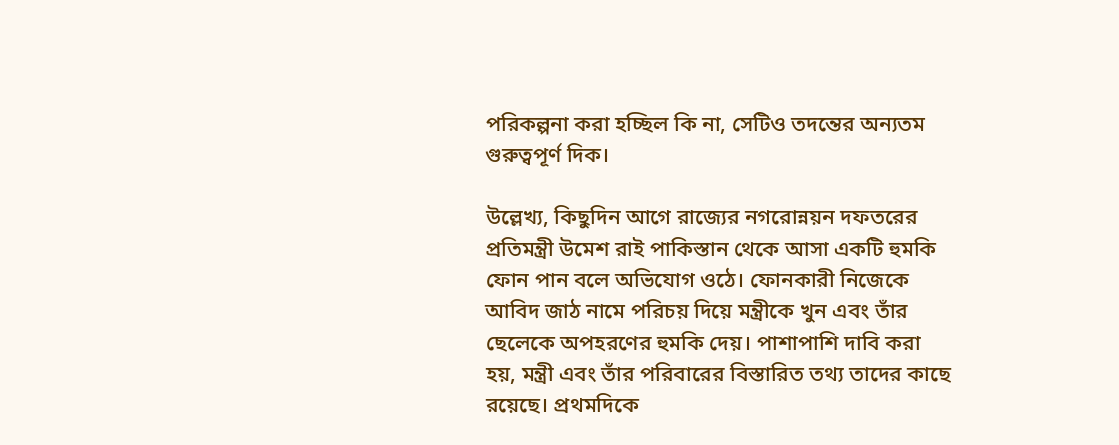পরিকল্পনা করা হচ্ছিল কি না, সেটিও তদন্তের অন্যতম গুরুত্বপূর্ণ দিক।

উল্লেখ্য, কিছুদিন আগে রাজ্যের নগরোন্নয়ন দফতরের প্রতিমন্ত্রী উমেশ রাই পাকিস্তান থেকে আসা একটি হুমকি ফোন পান বলে অভিযোগ ওঠে। ফোনকারী নিজেকে আবিদ জাঠ নামে পরিচয় দিয়ে মন্ত্রীকে খুন এবং তাঁর ছেলেকে অপহরণের হুমকি দেয়। পাশাপাশি দাবি করা হয়, মন্ত্রী এবং তাঁর পরিবারের বিস্তারিত তথ্য তাদের কাছে রয়েছে। প্রথমদিকে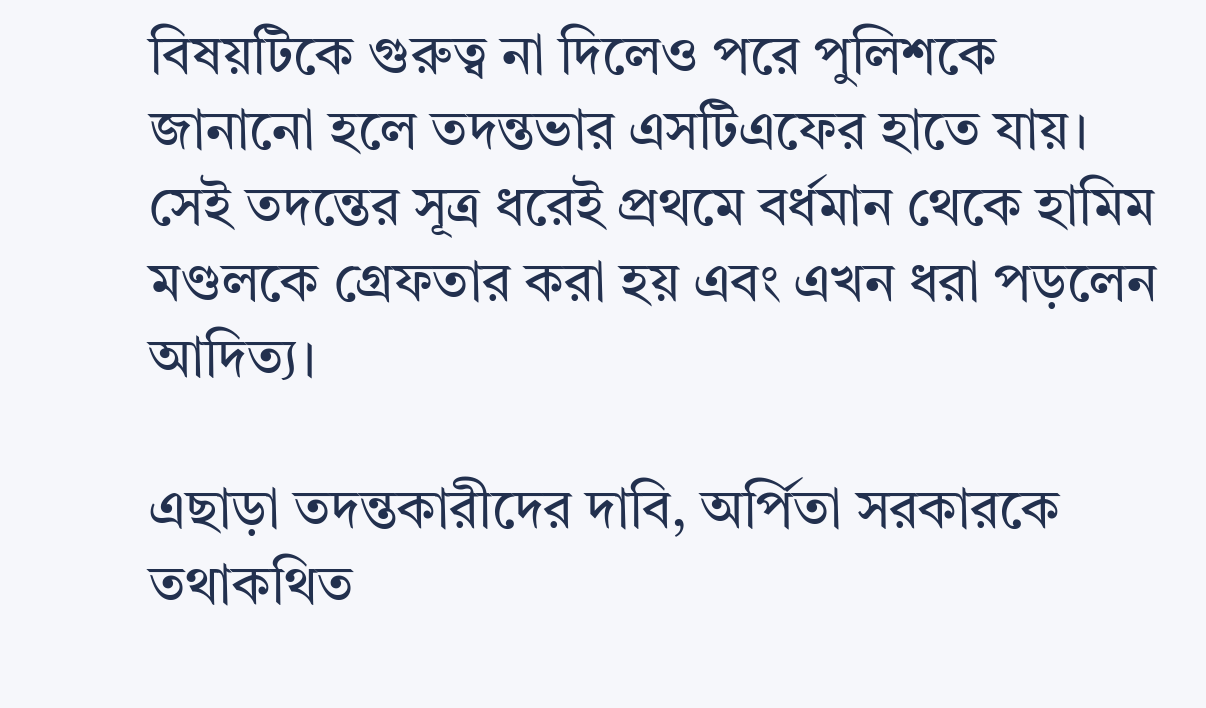বিষয়টিকে গুরুত্ব না দিলেও পরে পুলিশকে জানানো হলে তদন্তভার এসটিএফের হাতে যায়। সেই তদন্তের সূত্র ধরেই প্রথমে বর্ধমান থেকে হামিম মণ্ডলকে গ্রেফতার করা হয় এবং এখন ধরা পড়লেন আদিত্য।

এছাড়া তদন্তকারীদের দাবি, অর্পিতা সরকারকে তথাকথিত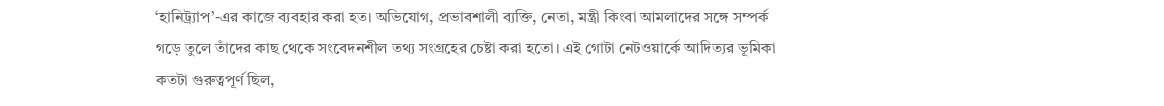‘হানিট্র্যাপ’-এর কাজে ব্যবহার করা হত। অভিযোগ, প্রভাবশালী ব্যক্তি, নেতা, মন্ত্রী কিংবা আমলাদের সঙ্গে সম্পর্ক গড়ে তুলে তাঁদের কাছ থেকে সংবেদনশীল তথ্য সংগ্রহের চেষ্টা করা হতো। এই গোটা নেটওয়ার্কে আদিত্যর ভূমিকা কতটা গুরুত্বপূর্ণ ছিল,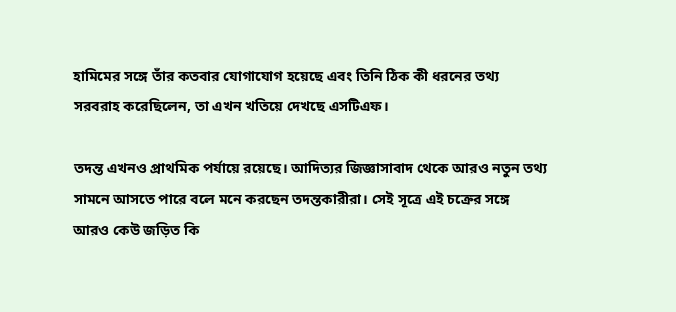হামিমের সঙ্গে তাঁর কতবার যোগাযোগ হয়েছে এবং তিনি ঠিক কী ধরনের তথ্য সরবরাহ করেছিলেন, তা এখন খতিয়ে দেখছে এসটিএফ।

তদন্ত এখনও প্রাথমিক পর্যায়ে রয়েছে। আদিত্যর জিজ্ঞাসাবাদ থেকে আরও নতুন তথ্য সামনে আসতে পারে বলে মনে করছেন তদন্তকারীরা। সেই সূত্রে এই চক্রের সঙ্গে আরও কেউ জড়িত কি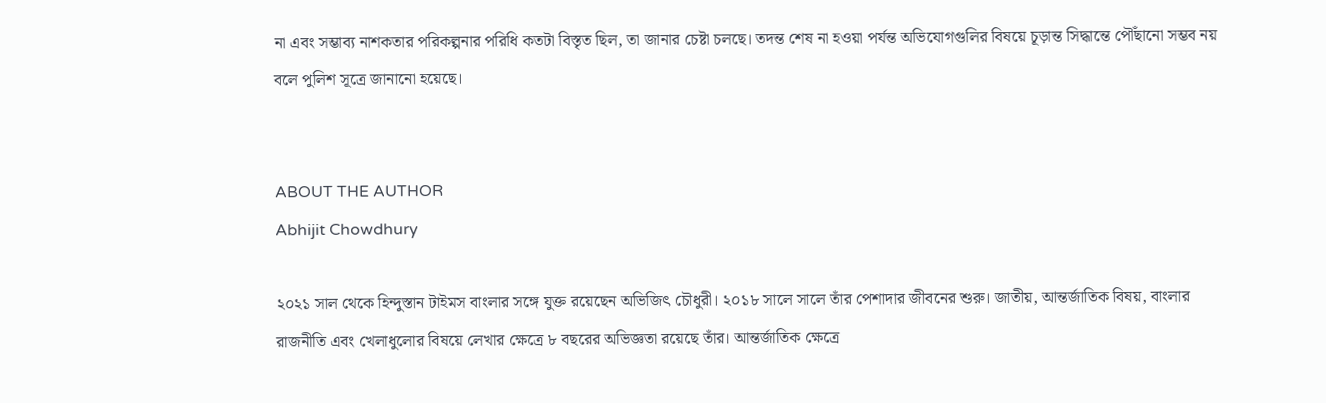না এবং সম্ভাব্য নাশকতার পরিকল্পনার পরিধি কতটা বিস্তৃত ছিল, তা জানার চেষ্টা চলছে। তদন্ত শেষ না হওয়া পর্যন্ত অভিযোগগুলির বিষয়ে চূড়ান্ত সিদ্ধান্তে পৌঁছানো সম্ভব নয় বলে পুলিশ সূত্রে জানানো হয়েছে।


ABOUT THE AUTHOR
Abhijit Chowdhury

২০২১ সাল থেকে হিন্দুস্তান টাইমস বাংলার সঙ্গে যুক্ত রয়েছেন অভিজিৎ চৌধুরী। ২০১৮ সালে সালে তাঁর পেশাদার জীবনের শুরু। জাতীয়, আন্তর্জাতিক বিষয়, বাংলার রাজনীতি এবং খেলাধুলোর বিষয়ে লেখার ক্ষেত্রে ৮ বছরের অভিজ্ঞতা রয়েছে তাঁর। আন্তর্জাতিক ক্ষেত্রে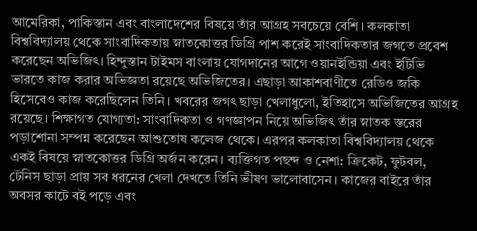আমেরিকা, পাকিস্তান এবং বাংলাদেশের বিষয়ে তাঁর আগ্রহ সবচেয়ে বেশি। কলকাতা বিশ্ববিদ্যালয় থেকে সাংবাদিকতায় স্নাতকোত্তর ডিগ্রি পাশ করেই সাংবাদিকতার জগতে প্রবেশ করেছেন অভিজিৎ। হিন্দুস্তান টাইমস বাংলায় যোগদানের আগে ওয়ানইন্ডিয়া এবং ইটিভি ভারতে কাজ করার অভিজ্ঞতা রয়েছে অভিজিতের। এছাড়া আকাশবাণীতে রেডিও জকি হিসেবেও কাজ করেছিলেন তিনি। খবরের জগৎ ছাড়া খেলাধুলো, ইতিহাসে অভিজিতের আগ্রহ রয়েছে। শিক্ষাগত যোগ্যতা: সাংবাদিকতা ও গণজ্ঞাপন নিয়ে অভিজিৎ তাঁর স্নাতক স্তরের পড়াশোনা সম্পন্ন করেছেন আশুতোষ কলেজ থেকে। এরপর কলকাতা বিশ্ববিদ্যালয় থেকে একই বিষয়ে স্নাতকোত্তর ডিগ্রি অর্জন করেন। ব্যক্তিগত পছন্দ ও নেশা: ক্রিকেট, ফুটবল, টেনিস ছাড়া প্রায় সব ধরনের খেলা দেখতে তিনি ভীষণ ভালোবাসেন। কাজের বাইরে তাঁর অবসর কাটে বই পড়ে এবং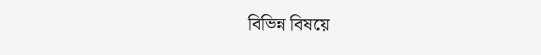বিভিন্ন বিষয়ে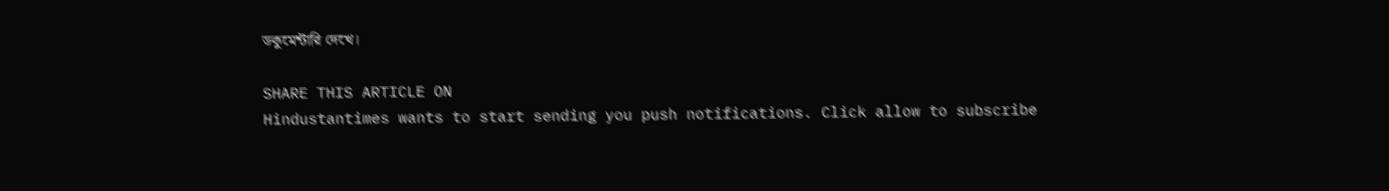ডকুমেন্টারি দেখে।

SHARE THIS ARTICLE ON
Hindustantimes wants to start sending you push notifications. Click allow to subscribe